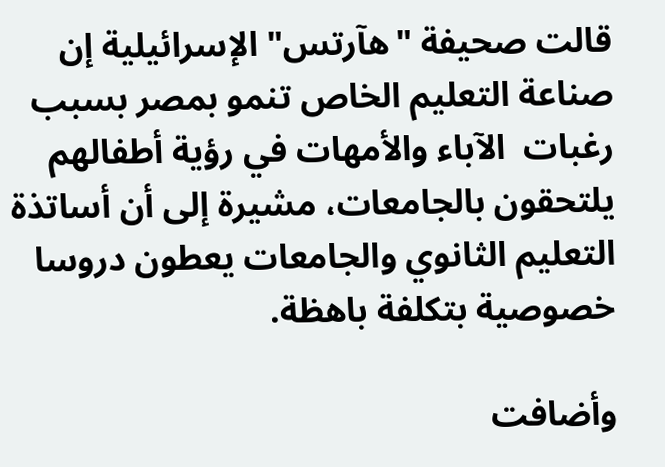قالت صحيفة "هآرتس" الإسرائيلية إن صناعة التعليم الخاص تنمو بمصر بسبب رغبات  الآباء والأمهات في رؤية أطفالهم يلتحقون بالجامعات، مشيرة إلى أن أساتذة التعليم الثانوي والجامعات يعطون دروسا خصوصية بتكلفة باهظة.

وأضافت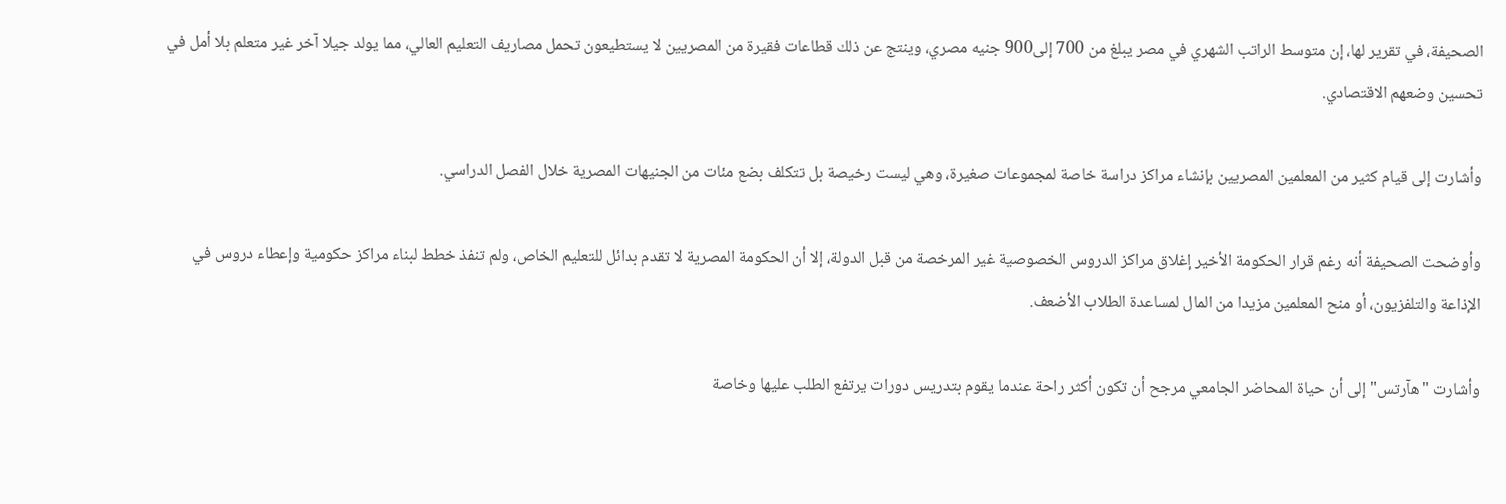الصحيفة، في تقرير لها، إن متوسط الراتب الشهري في مصر يبلغ من 700 إلى900 جنيه مصري، وينتج عن ذلك قطاعات فقيرة من المصريين لا يستطيعون تحمل مصاريف التعليم العالي، مما يولد جيلا آخر غير متعلم بلا أمل في تحسين وضعهم الاقتصادي.

وأشارت إلى قيام كثير من المعلمين المصريين بإنشاء مراكز دراسة خاصة لمجموعات صغيرة، وهي ليست رخيصة بل تتكلف بضع مئات من الجنيهات المصرية خلال الفصل الدراسي.

وأوضحت الصحيفة أنه رغم قرار الحكومة الأخير إغلاق مراكز الدروس الخصوصية غير المرخصة من قبل الدولة، إلا أن الحكومة المصرية لا تقدم بدائل للتعليم الخاص، ولم تنفذ خطط لبناء مراكز حكومية وإعطاء دروس في الإذاعة والتلفزيون، أو منح المعلمين مزيدا من المال لمساعدة الطلاب الأضعف.

وأشارت "هآرتس" إلى أن حياة المحاضر الجامعي مرجح أن تكون أكثر راحة عندما يقوم بتدريس دورات يرتفع الطلب عليها وخاصة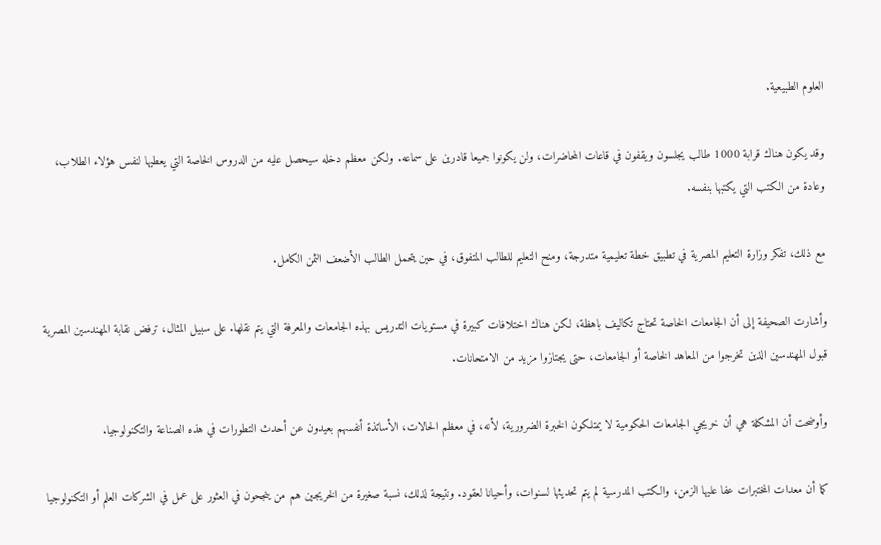العلوم الطبيعية.

وقد يكون هناك قرابة 1000 طالب يجلسون ويقفون في قاعات المحاضرات، ولن يكونوا جميعا قادرين على سماعه. ولكن معظم دخله سيحصل عليه من الدروس الخاصة التي يعطيها لنفس هؤلاء الطلاب، وعادة من الكتب التي يكتبها بنفسه.

مع ذلك، تفكر وزارة التعليم المصرية في تطبيق خطة تعليمية متدرجة، ومنح التعليم للطالب المتفوق، في حين يتحمل الطالب الأضعف الثمن الكامل.

وأشارت الصحيفة إلى أن الجامعات الخاصة تحتاج تكاليف باهظة، لكن هناك اختلافات كبيرة في مستويات التدريس بهذه الجامعات والمعرفة التي يتم نقلها. على سبيل المثال، ترفض نقابة المهندسين المصرية قبول المهندسين الذين تخرجوا من المعاهد الخاصة أو الجامعات، حتى يجتازوا مزيد من الامتحانات.

وأوضحت أن المشكلة هي أن خريجي الجامعات الحكومية لا يمتلكون الخبرة الضرورية، لأنه، في معظم الحالات، الأساتذة أنفسهم بعيدون عن أحدث التطورات في هذه الصناعة والتكنولوجيا.

كما أن معدات المختبرات عفا عليها الزمن، والكتب المدرسية لم يتم تحديثها لسنوات، وأحيانا لعقود. ونتيجة لذلك، نسبة صغيرة من الخريجين هم من ينجحون في العثور على عمل في الشركات العلم أو التكنولوجيا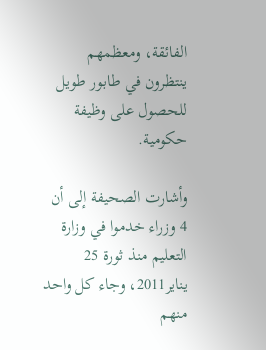الفائقة، ومعظمهم ينتظرون في طابور طويل للحصول على وظيفة حكومية.

وأشارت الصحيفة إلى أن 4 وزراء خدموا في وزارة التعليم منذ ثورة 25 يناير2011، وجاء كل واحد منهم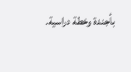بأجندة وخطة دراسية.